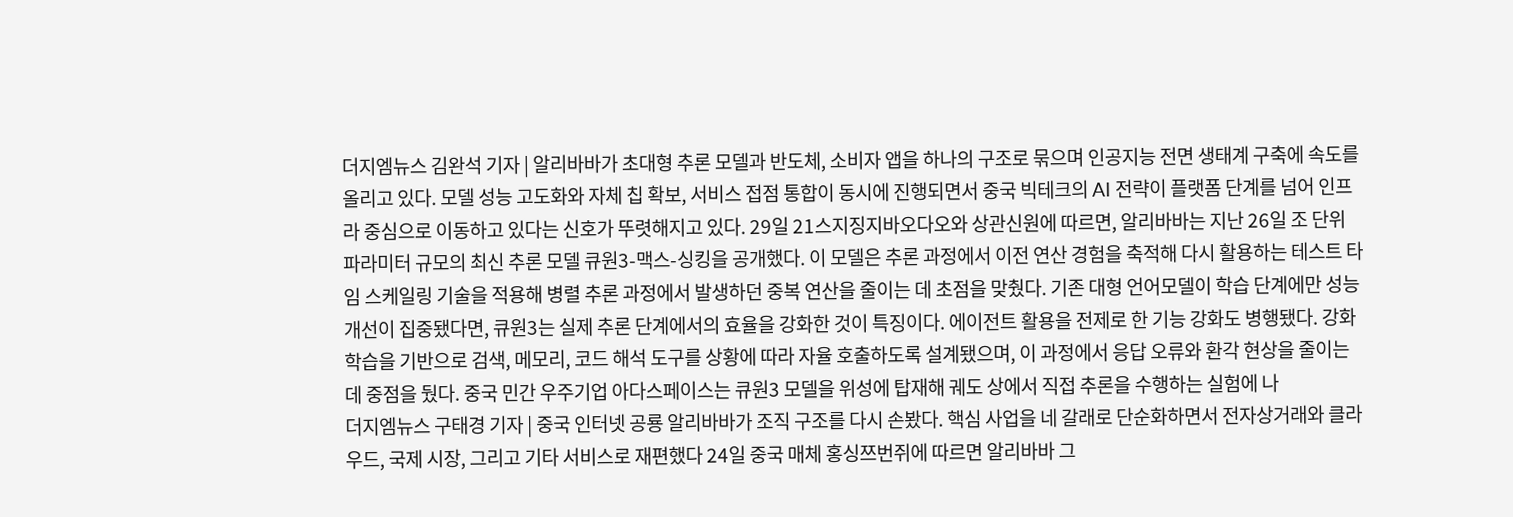더지엠뉴스 김완석 기자 | 알리바바가 초대형 추론 모델과 반도체, 소비자 앱을 하나의 구조로 묶으며 인공지능 전면 생태계 구축에 속도를 올리고 있다. 모델 성능 고도화와 자체 칩 확보, 서비스 접점 통합이 동시에 진행되면서 중국 빅테크의 AI 전략이 플랫폼 단계를 넘어 인프라 중심으로 이동하고 있다는 신호가 뚜렷해지고 있다. 29일 21스지징지바오다오와 상관신원에 따르면, 알리바바는 지난 26일 조 단위 파라미터 규모의 최신 추론 모델 큐원3-맥스-싱킹을 공개했다. 이 모델은 추론 과정에서 이전 연산 경험을 축적해 다시 활용하는 테스트 타임 스케일링 기술을 적용해 병렬 추론 과정에서 발생하던 중복 연산을 줄이는 데 초점을 맞췄다. 기존 대형 언어모델이 학습 단계에만 성능 개선이 집중됐다면, 큐원3는 실제 추론 단계에서의 효율을 강화한 것이 특징이다. 에이전트 활용을 전제로 한 기능 강화도 병행됐다. 강화학습을 기반으로 검색, 메모리, 코드 해석 도구를 상황에 따라 자율 호출하도록 설계됐으며, 이 과정에서 응답 오류와 환각 현상을 줄이는 데 중점을 뒀다. 중국 민간 우주기업 아다스페이스는 큐원3 모델을 위성에 탑재해 궤도 상에서 직접 추론을 수행하는 실험에 나
더지엠뉴스 구태경 기자 | 중국 인터넷 공룡 알리바바가 조직 구조를 다시 손봤다. 핵심 사업을 네 갈래로 단순화하면서 전자상거래와 클라우드, 국제 시장, 그리고 기타 서비스로 재편했다 24일 중국 매체 홍싱쯔번쥐에 따르면 알리바바 그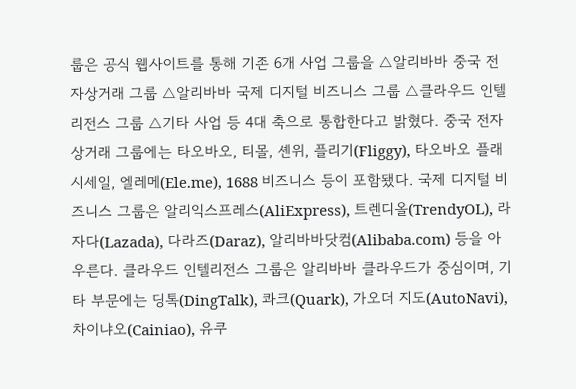룹은 공식 웹사이트를 통해 기존 6개 사업 그룹을 △알리바바 중국 전자상거래 그룹 △알리바바 국제 디지털 비즈니스 그룹 △클라우드 인텔리전스 그룹 △기타 사업 등 4대 축으로 통합한다고 밝혔다. 중국 전자상거래 그룹에는 타오바오, 티몰, 셴위, 플리기(Fliggy), 타오바오 플래시세일, 엘레메(Ele.me), 1688 비즈니스 등이 포함됐다. 국제 디지털 비즈니스 그룹은 알리익스프레스(AliExpress), 트렌디올(TrendyOL), 라자다(Lazada), 다라즈(Daraz), 알리바바닷컴(Alibaba.com) 등을 아우른다. 클라우드 인텔리전스 그룹은 알리바바 클라우드가 중심이며, 기타 부문에는 딩톡(DingTalk), 콰크(Quark), 가오더 지도(AutoNavi), 차이냐오(Cainiao), 유쿠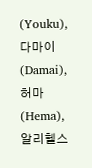(Youku), 다마이(Damai), 허마(Hema), 알리헬스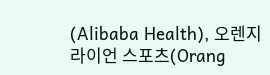(Alibaba Health), 오렌지라이언 스포츠(Orang